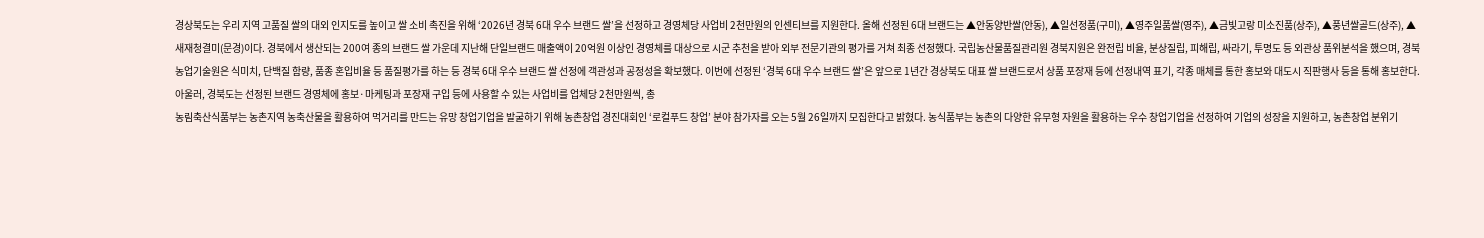경상북도는 우리 지역 고품질 쌀의 대외 인지도를 높이고 쌀 소비 촉진을 위해 ‘2026년 경북 6대 우수 브랜드 쌀’을 선정하고 경영체당 사업비 2천만원의 인센티브를 지원한다. 올해 선정된 6대 브랜드는 ▲안동양반쌀(안동), ▲일선정품(구미), ▲영주일품쌀(영주), ▲금빛고랑 미소진품(상주), ▲풍년쌀골드(상주), ▲새재청결미(문경)이다. 경북에서 생산되는 200여 종의 브랜드 쌀 가운데 지난해 단일브랜드 매출액이 20억원 이상인 경영체를 대상으로 시군 추천을 받아 외부 전문기관의 평가를 거쳐 최종 선정했다. 국립농산물품질관리원 경북지원은 완전립 비율, 분상질립, 피해립, 싸라기, 투명도 등 외관상 품위분석을 했으며, 경북농업기술원은 식미치, 단백질 함량, 품종 혼입비율 등 품질평가를 하는 등 경북 6대 우수 브랜드 쌀 선정에 객관성과 공정성을 확보했다. 이번에 선정된 ‘경북 6대 우수 브랜드 쌀’은 앞으로 1년간 경상북도 대표 쌀 브랜드로서 상품 포장재 등에 선정내역 표기, 각종 매체를 통한 홍보와 대도시 직판행사 등을 통해 홍보한다. 아울러, 경북도는 선정된 브랜드 경영체에 홍보·마케팅과 포장재 구입 등에 사용할 수 있는 사업비를 업체당 2천만원씩, 총
농림축산식품부는 농촌지역 농축산물을 활용하여 먹거리를 만드는 유망 창업기업을 발굴하기 위해 농촌창업 경진대회인 ‘로컬푸드 창업’ 분야 참가자를 오는 5월 26일까지 모집한다고 밝혔다. 농식품부는 농촌의 다양한 유무형 자원을 활용하는 우수 창업기업을 선정하여 기업의 성장을 지원하고, 농촌창업 분위기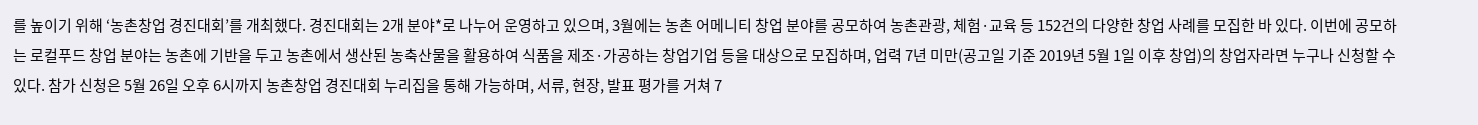를 높이기 위해 ‘농촌창업 경진대회’를 개최했다. 경진대회는 2개 분야*로 나누어 운영하고 있으며, 3월에는 농촌 어메니티 창업 분야를 공모하여 농촌관광, 체험·교육 등 152건의 다양한 창업 사례를 모집한 바 있다. 이번에 공모하는 로컬푸드 창업 분야는 농촌에 기반을 두고 농촌에서 생산된 농축산물을 활용하여 식품을 제조·가공하는 창업기업 등을 대상으로 모집하며, 업력 7년 미만(공고일 기준 2019년 5월 1일 이후 창업)의 창업자라면 누구나 신청할 수 있다. 참가 신청은 5월 26일 오후 6시까지 농촌창업 경진대회 누리집을 통해 가능하며, 서류, 현장, 발표 평가를 거쳐 7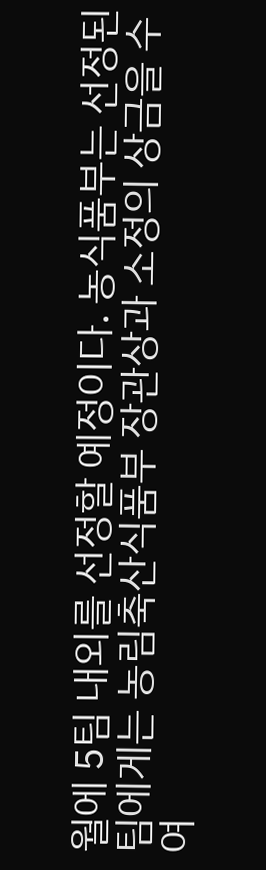월에 5팀 내외를 선정할 예정이다. 농식품부는 선정된 팀에게는 농림축산식품부 장관상과 소정의 상금을 수여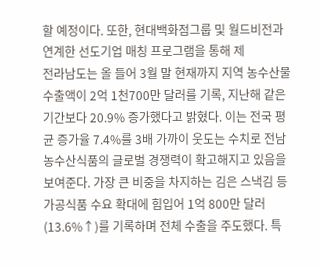할 예정이다. 또한, 현대백화점그룹 및 월드비전과 연계한 선도기업 매칭 프로그램을 통해 제
전라남도는 올 들어 3월 말 현재까지 지역 농수산물 수출액이 2억 1천700만 달러를 기록, 지난해 같은 기간보다 20.9% 증가했다고 밝혔다. 이는 전국 평균 증가율 7.4%를 3배 가까이 웃도는 수치로 전남 농수산식품의 글로벌 경쟁력이 확고해지고 있음을 보여준다. 가장 큰 비중을 차지하는 김은 스낵김 등 가공식품 수요 확대에 힘입어 1억 800만 달러(13.6%↑)를 기록하며 전체 수출을 주도했다. 특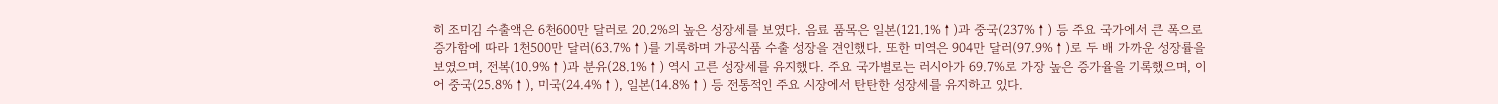히 조미김 수출액은 6천600만 달러로 20.2%의 높은 성장세를 보였다. 음료 품목은 일본(121.1%↑)과 중국(237%↑) 등 주요 국가에서 큰 폭으로 증가함에 따라 1천500만 달러(63.7%↑)를 기록하며 가공식품 수출 성장을 견인했다. 또한 미역은 904만 달러(97.9%↑)로 두 배 가까운 성장률을 보였으며, 전복(10.9%↑)과 분유(28.1%↑) 역시 고른 성장세를 유지했다. 주요 국가별로는 러시아가 69.7%로 가장 높은 증가율을 기록했으며, 이어 중국(25.8%↑), 미국(24.4%↑), 일본(14.8%↑) 등 전통적인 주요 시장에서 탄탄한 성장세를 유지하고 있다.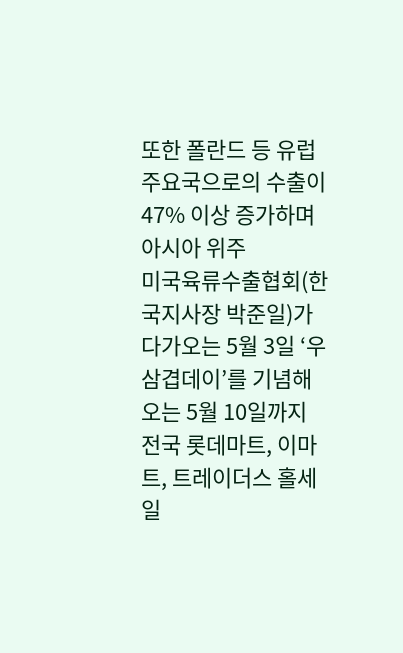또한 폴란드 등 유럽 주요국으로의 수출이 47% 이상 증가하며 아시아 위주
미국육류수출협회(한국지사장 박준일)가 다가오는 5월 3일 ‘우삼겹데이’를 기념해 오는 5월 10일까지 전국 롯데마트, 이마트, 트레이더스 홀세일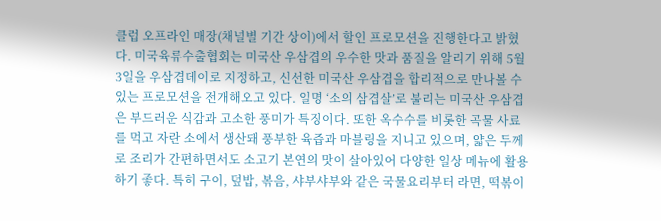클럽 오프라인 매장(채널별 기간 상이)에서 할인 프로모션을 진행한다고 밝혔다. 미국육류수출협회는 미국산 우삼겹의 우수한 맛과 품질을 알리기 위해 5월 3일을 우삼겹데이로 지정하고, 신선한 미국산 우삼겹을 합리적으로 만나볼 수 있는 프로모션을 전개해오고 있다. 일명 ‘소의 삼겹살’로 불리는 미국산 우삼겹은 부드러운 식감과 고소한 풍미가 특징이다. 또한 옥수수를 비롯한 곡물 사료를 먹고 자란 소에서 생산돼 풍부한 육즙과 마블링을 지니고 있으며, 얇은 두께로 조리가 간편하면서도 소고기 본연의 맛이 살아있어 다양한 일상 메뉴에 활용하기 좋다. 특히 구이, 덮밥, 볶음, 샤부샤부와 같은 국물요리부터 라면, 떡볶이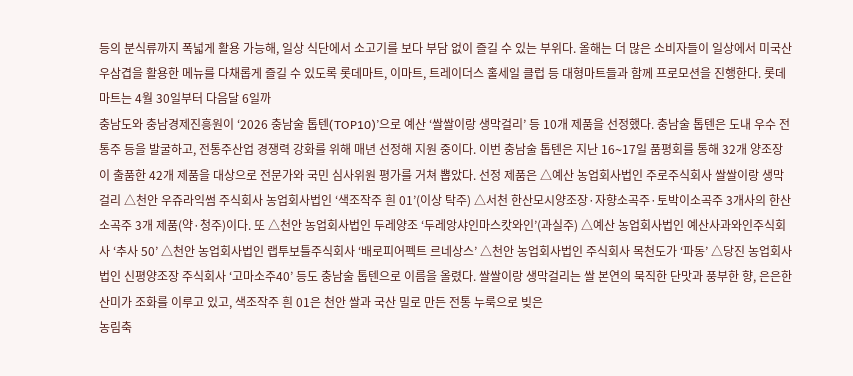등의 분식류까지 폭넓게 활용 가능해, 일상 식단에서 소고기를 보다 부담 없이 즐길 수 있는 부위다. 올해는 더 많은 소비자들이 일상에서 미국산 우삼겹을 활용한 메뉴를 다채롭게 즐길 수 있도록 롯데마트, 이마트, 트레이더스 홀세일 클럽 등 대형마트들과 함께 프로모션을 진행한다. 롯데마트는 4월 30일부터 다음달 6일까
충남도와 충남경제진흥원이 ‘2026 충남술 톱텐(TOP10)’으로 예산 ‘쌀쌀이랑 생막걸리’ 등 10개 제품을 선정했다. 충남술 톱텐은 도내 우수 전통주 등을 발굴하고, 전통주산업 경쟁력 강화를 위해 매년 선정해 지원 중이다. 이번 충남술 톱텐은 지난 16∼17일 품평회를 통해 32개 양조장이 출품한 42개 제품을 대상으로 전문가와 국민 심사위원 평가를 거쳐 뽑았다. 선정 제품은 △예산 농업회사법인 주로주식회사 쌀쌀이랑 생막걸리 △천안 우쥬라익썸 주식회사 농업회사법인 ‘색조작주 흰 01’(이상 탁주) △서천 한산모시양조장·자향소곡주·토박이소곡주 3개사의 한산소곡주 3개 제품(약·청주)이다. 또 △천안 농업회사법인 두레양조 ‘두레앙샤인마스캇와인’(과실주) △예산 농업회사법인 예산사과와인주식회사 ‘추사 50’ △천안 농업회사법인 랩투보틀주식회사 ‘배로피어펙트 르네상스’ △천안 농업회사법인 주식회사 목천도가 ‘파동’ △당진 농업회사법인 신평양조장 주식회사 ‘고마소주40’ 등도 충남술 톱텐으로 이름을 올렸다. 쌀쌀이랑 생막걸리는 쌀 본연의 묵직한 단맛과 풍부한 향, 은은한 산미가 조화를 이루고 있고, 색조작주 흰 01은 천안 쌀과 국산 밀로 만든 전통 누룩으로 빚은
농림축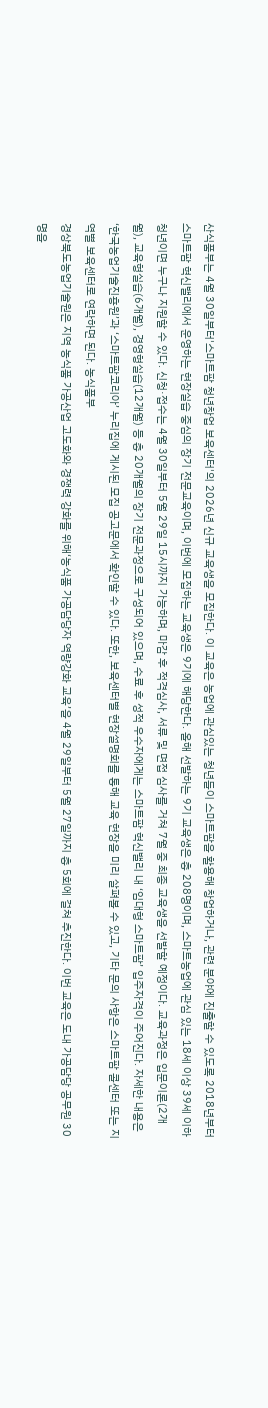산식품부는 4월 30일부터'스마트팜 청년창업 보육센터'의 2026년 신규 교육생을 모집한다. 이 교육은 농업에 관심있는 청년들이 스마트팜을 활용해 창업하거나, 관련 분야에 진출할 수 있도록 2018년부터 스마트팜 혁신밸리에서 운영하는 현장실습 중심의 장기 전문교육이며, 이번에 모집하는 교육생은 9기에 해당한다. 올해 선발하는 9기 교육생은 총 208명이며, 스마트농업에 관심 있는 18세 이상 39세 이하 청년이면 누구나 지원할 수 있다. 신청·접수는 4월 30일부터 5월 29일 15시까지 가능하며, 마감 후 적격심사, 서류 및 면접 심사를 거쳐 7월 중 최종 교육생을 선발할 예정이다. 교육과정은 입문이론(2개월), 교육형실습(6개월), 경영형실습(12개월) 등 총 20개월의 장기 전문과정으로 구성되어 있으며, 수료 후 성적 우수자에게는 스마트팜 혁신밸리 내 ‘임대형 스마트팜’ 입주자격이 주어진다. 자세한 내용은 ‘한국농업기술진흥원’과 ‘스마트팜코리아’ 누리집에 게시된 모집 공고문에서 확인할 수 있다. 또한, 보육센터별 현장설명회를 통해 교육 현장을 미리 살펴볼 수 있고, 기타 문의 사항은 스마트팜 콜센터 또는 지역별 보육센터로 연락하면 된다. 농식품부
경상북도농업기술원은 지역 농식품 가공산업 고도화와 경쟁력 강화를 위해‘농식품 가공담당자 역량강화 교육’을 4월 29일부터 5월 27일까지 총 5회에 걸쳐 추진한다. 이번 교육은 도내 가공담당 공무원 30명을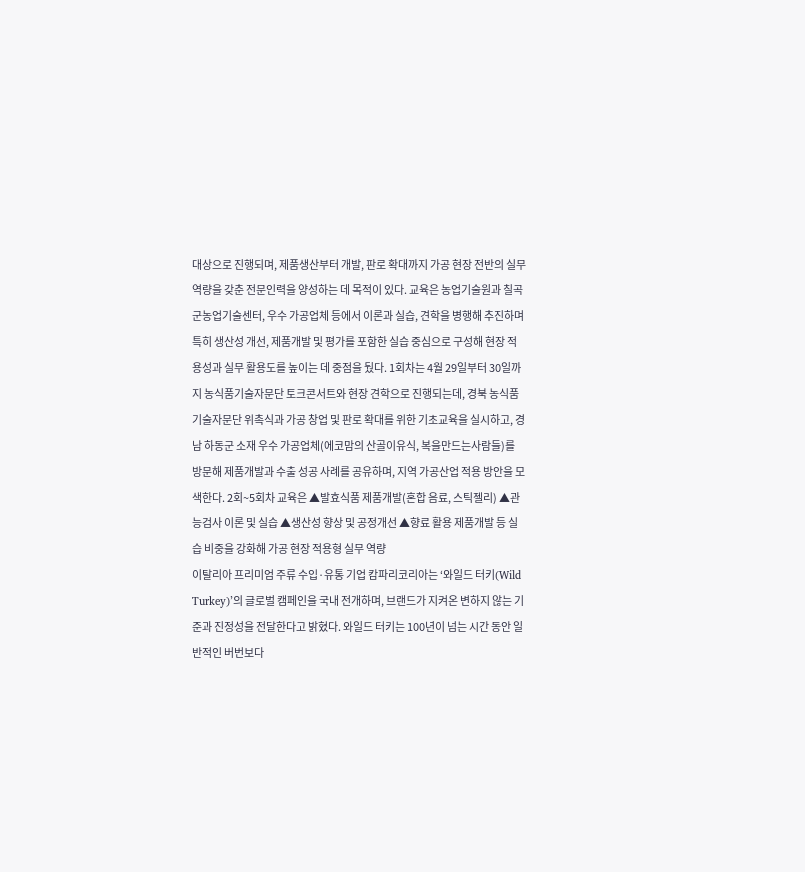대상으로 진행되며, 제품생산부터 개발, 판로 확대까지 가공 현장 전반의 실무 역량을 갖춘 전문인력을 양성하는 데 목적이 있다. 교육은 농업기술원과 칠곡군농업기술센터, 우수 가공업체 등에서 이론과 실습, 견학을 병행해 추진하며 특히 생산성 개선, 제품개발 및 평가를 포함한 실습 중심으로 구성해 현장 적용성과 실무 활용도를 높이는 데 중점을 뒀다. 1회차는 4월 29일부터 30일까지 농식품기술자문단 토크콘서트와 현장 견학으로 진행되는데, 경북 농식품기술자문단 위촉식과 가공 창업 및 판로 확대를 위한 기초교육을 실시하고, 경남 하동군 소재 우수 가공업체(에코맘의 산골이유식, 복을만드는사람들)를 방문해 제품개발과 수출 성공 사례를 공유하며, 지역 가공산업 적용 방안을 모색한다. 2회~5회차 교육은 ▲발효식품 제품개발(혼합 음료, 스틱젤리) ▲관능검사 이론 및 실습 ▲생산성 향상 및 공정개선 ▲향료 활용 제품개발 등 실습 비중을 강화해 가공 현장 적용형 실무 역량
이탈리아 프리미엄 주류 수입·유통 기업 캄파리코리아는 ‘와일드 터키(Wild Turkey)’의 글로벌 캠페인을 국내 전개하며, 브랜드가 지켜온 변하지 않는 기준과 진정성을 전달한다고 밝혔다. 와일드 터키는 100년이 넘는 시간 동안 일반적인 버번보다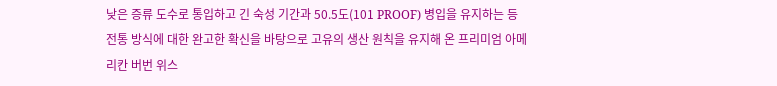낮은 증류 도수로 통입하고 긴 숙성 기간과 50.5도(101 PROOF) 병입을 유지하는 등 전통 방식에 대한 완고한 확신을 바탕으로 고유의 생산 원칙을 유지해 온 프리미엄 아메리칸 버번 위스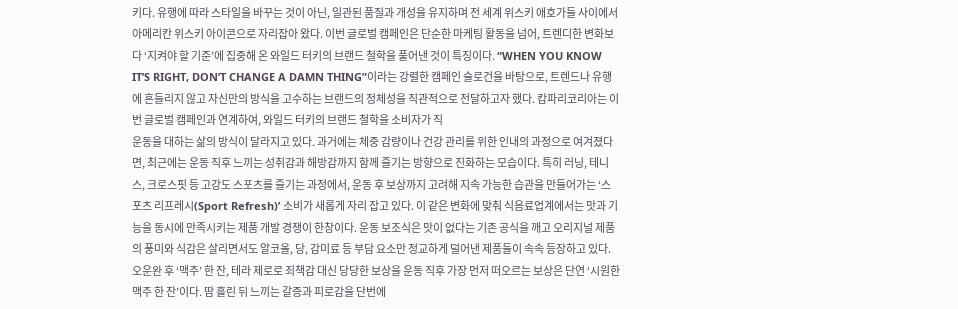키다. 유행에 따라 스타일을 바꾸는 것이 아닌, 일관된 품질과 개성을 유지하며 전 세계 위스키 애호가들 사이에서 아메리칸 위스키 아이콘으로 자리잡아 왔다. 이번 글로벌 캠페인은 단순한 마케팅 활동을 넘어, 트렌디한 변화보다 ‘지켜야 할 기준’에 집중해 온 와일드 터키의 브랜드 철학을 풀어낸 것이 특징이다. “WHEN YOU KNOW IT’S RIGHT, DON’T CHANGE A DAMN THING”이라는 강렬한 캠페인 슬로건을 바탕으로, 트렌드나 유행에 흔들리지 않고 자신만의 방식을 고수하는 브랜드의 정체성을 직관적으로 전달하고자 했다. 캄파리코리아는 이번 글로벌 캠페인과 연계하여, 와일드 터키의 브랜드 철학을 소비자가 직
운동을 대하는 삶의 방식이 달라지고 있다. 과거에는 체중 감량이나 건강 관리를 위한 인내의 과정으로 여겨졌다면, 최근에는 운동 직후 느끼는 성취감과 해방감까지 함께 즐기는 방향으로 진화하는 모습이다. 특히 러닝, 테니스, 크로스핏 등 고강도 스포츠를 즐기는 과정에서, 운동 후 보상까지 고려해 지속 가능한 습관을 만들어가는 ‘스포츠 리프레시(Sport Refresh)’ 소비가 새롭게 자리 잡고 있다. 이 같은 변화에 맞춰 식음료업계에서는 맛과 기능을 동시에 만족시키는 제품 개발 경쟁이 한창이다. 운동 보조식은 맛이 없다는 기존 공식을 깨고 오리지널 제품의 풍미와 식감은 살리면서도 알코올, 당, 감미료 등 부담 요소만 정교하게 덜어낸 제품들이 속속 등장하고 있다. 오운완 후 ‘맥주’ 한 잔, 테라 제로로 죄책감 대신 당당한 보상을 운동 직후 가장 먼저 떠오르는 보상은 단연 ‘시원한 맥주 한 잔’이다. 땀 흘린 뒤 느끼는 갈증과 피로감을 단번에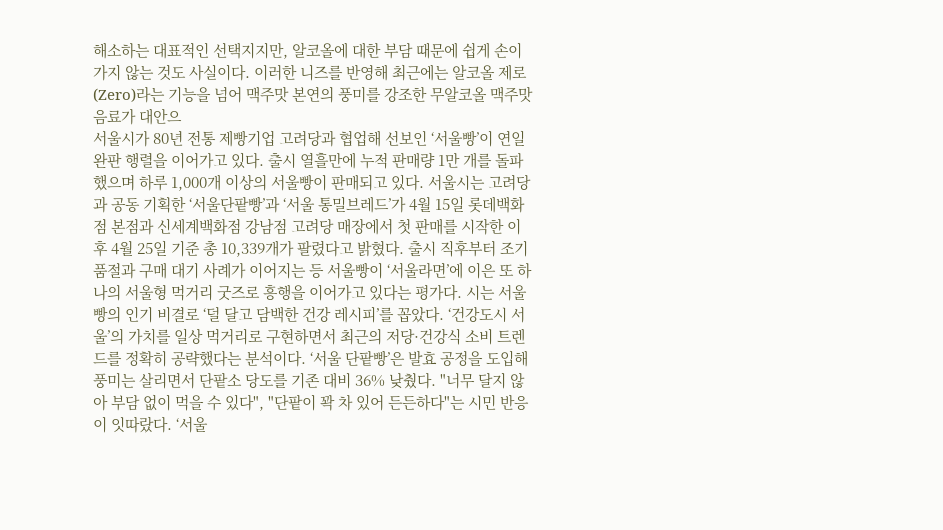해소하는 대표적인 선택지지만, 알코올에 대한 부담 때문에 쉽게 손이 가지 않는 것도 사실이다. 이러한 니즈를 반영해 최근에는 알코올 제로(Zero)라는 기능을 넘어 맥주맛 본연의 풍미를 강조한 무알코올 맥주맛 음료가 대안으
서울시가 80년 전통 제빵기업 고려당과 협업해 선보인 ‘서울빵’이 연일 완판 행렬을 이어가고 있다. 출시 열흘만에 누적 판매량 1만 개를 돌파했으며 하루 1,000개 이상의 서울빵이 판매되고 있다. 서울시는 고려당과 공동 기획한 ‘서울단팥빵’과 ‘서울 통밀브레드’가 4월 15일 롯데백화점 본점과 신세계백화점 강남점 고려당 매장에서 첫 판매를 시작한 이후 4월 25일 기준 총 10,339개가 팔렸다고 밝혔다. 출시 직후부터 조기 품절과 구매 대기 사례가 이어지는 등 서울빵이 ‘서울라면’에 이은 또 하나의 서울형 먹거리 굿즈로 흥행을 이어가고 있다는 평가다. 시는 서울빵의 인기 비결로 ‘덜 달고 담백한 건강 레시피’를 꼽았다. ‘건강도시 서울’의 가치를 일상 먹거리로 구현하면서 최근의 저당·건강식 소비 트렌드를 정확히 공략했다는 분석이다. ‘서울 단팥빵’은 발효 공정을 도입해 풍미는 살리면서 단팥소 당도를 기존 대비 36% 낮췄다. "너무 달지 않아 부담 없이 먹을 수 있다", "단팥이 꽉 차 있어 든든하다"는 시민 반응이 잇따랐다. ‘서울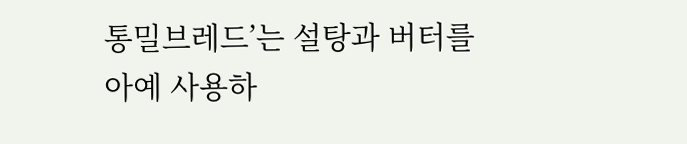통밀브레드’는 설탕과 버터를 아예 사용하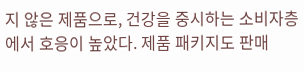지 않은 제품으로, 건강을 중시하는 소비자층에서 호응이 높았다. 제품 패키지도 판매